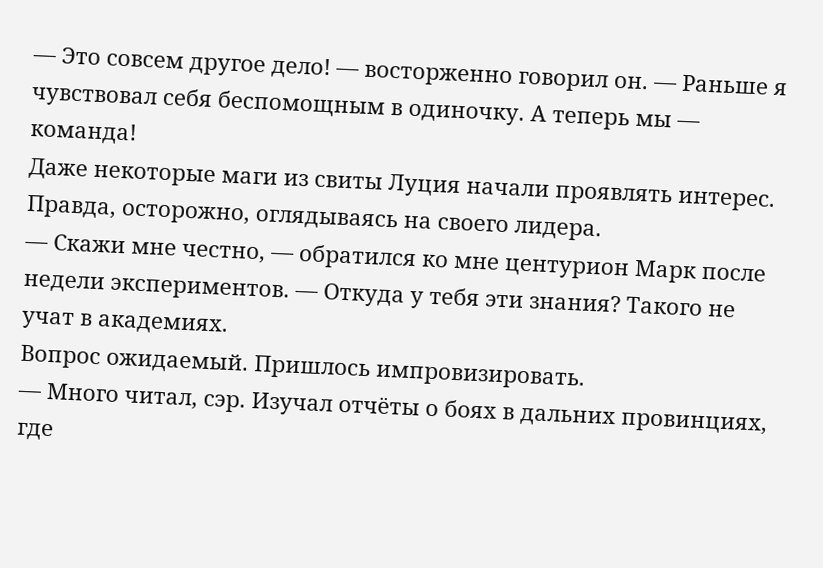— Это совсем другое дело! — восторженно говорил он. — Раньше я чувствовал себя беспомощным в одиночку. А теперь мы — команда!
Даже некоторые маги из свиты Луция начали проявлять интерес. Правда, осторожно, оглядываясь на своего лидера.
— Скажи мне честно, — обратился ко мне центурион Марк после недели экспериментов. — Откуда у тебя эти знания? Такого не учат в академиях.
Вопрос ожидаемый. Пришлось импровизировать.
— Много читал, сэр. Изучал отчёты о боях в дальних провинциях, где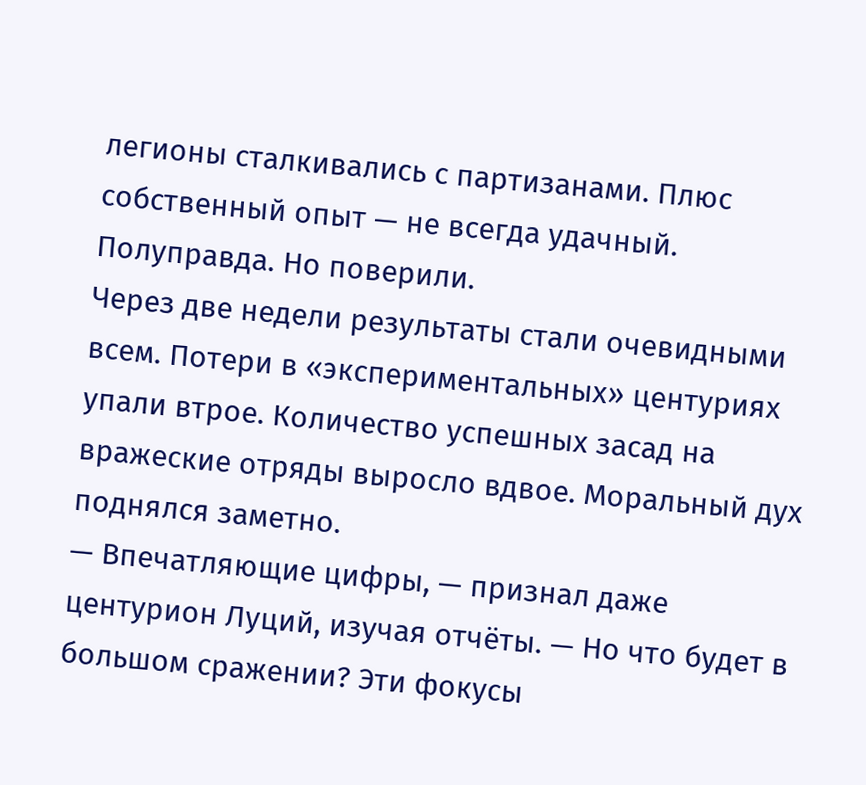легионы сталкивались с партизанами. Плюс собственный опыт — не всегда удачный.
Полуправда. Но поверили.
Через две недели результаты стали очевидными всем. Потери в «экспериментальных» центуриях упали втрое. Количество успешных засад на вражеские отряды выросло вдвое. Моральный дух поднялся заметно.
— Впечатляющие цифры, — признал даже центурион Луций, изучая отчёты. — Но что будет в большом сражении? Эти фокусы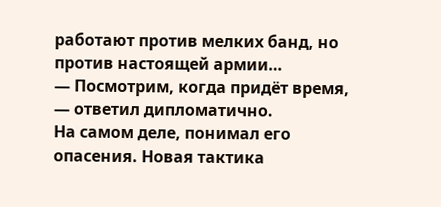работают против мелких банд, но против настоящей армии…
— Посмотрим, когда придёт время, — ответил дипломатично.
На самом деле, понимал его опасения. Новая тактика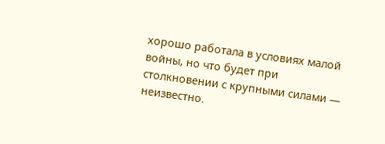хорошо работала в условиях малой войны, но что будет при столкновении с крупными силами — неизвестно.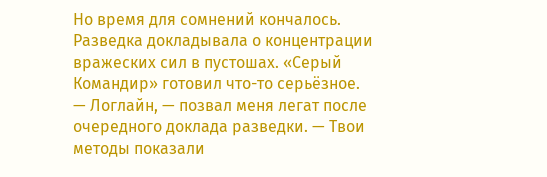Но время для сомнений кончалось. Разведка докладывала о концентрации вражеских сил в пустошах. «Серый Командир» готовил что-то серьёзное.
— Логлайн, — позвал меня легат после очередного доклада разведки. — Твои методы показали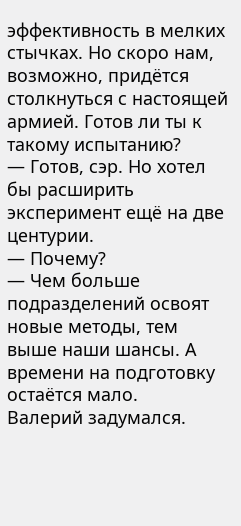эффективность в мелких стычках. Но скоро нам, возможно, придётся столкнуться с настоящей армией. Готов ли ты к такому испытанию?
— Готов, сэр. Но хотел бы расширить эксперимент ещё на две центурии.
— Почему?
— Чем больше подразделений освоят новые методы, тем выше наши шансы. А времени на подготовку остаётся мало.
Валерий задумался.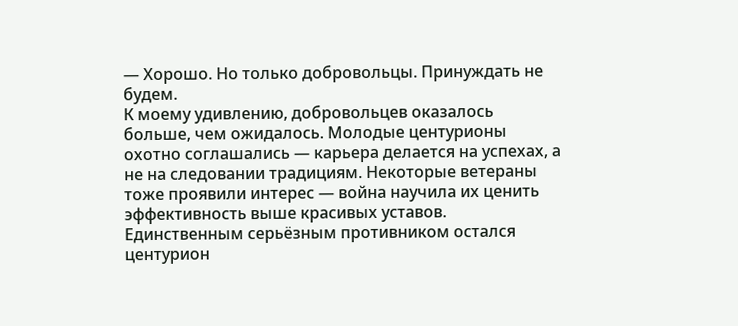— Хорошо. Но только добровольцы. Принуждать не будем.
К моему удивлению, добровольцев оказалось больше, чем ожидалось. Молодые центурионы охотно соглашались — карьера делается на успехах, а не на следовании традициям. Некоторые ветераны тоже проявили интерес — война научила их ценить эффективность выше красивых уставов.
Единственным серьёзным противником остался центурион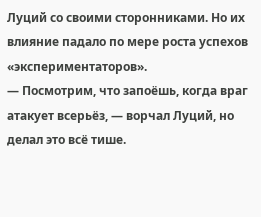Луций со своими сторонниками. Но их влияние падало по мере роста успехов «экспериментаторов».
— Посмотрим, что запоёшь, когда враг атакует всерьёз, — ворчал Луций, но делал это всё тише.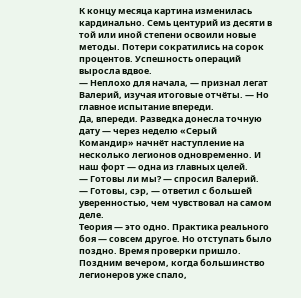К концу месяца картина изменилась кардинально. Семь центурий из десяти в той или иной степени освоили новые методы. Потери сократились на сорок процентов. Успешность операций выросла вдвое.
— Неплохо для начала, — признал легат Валерий, изучая итоговые отчёты. — Но главное испытание впереди.
Да, впереди. Разведка донесла точную дату — через неделю «Серый Командир» начнёт наступление на несколько легионов одновременно. И наш форт — одна из главных целей.
— Готовы ли мы? — спросил Валерий.
— Готовы, сэр, — ответил с большей уверенностью, чем чувствовал на самом деле.
Теория — это одно. Практика реального боя — совсем другое. Но отступать было поздно. Время проверки пришло.
Поздним вечером, когда большинство легионеров уже спало,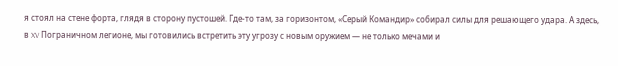я стоял на стене форта, глядя в сторону пустошей. Где-то там, за горизонтом, «Серый Командир» собирал силы для решающего удара. А здесь, в XV Пограничном легионе, мы готовились встретить эту угрозу с новым оружием — не только мечами и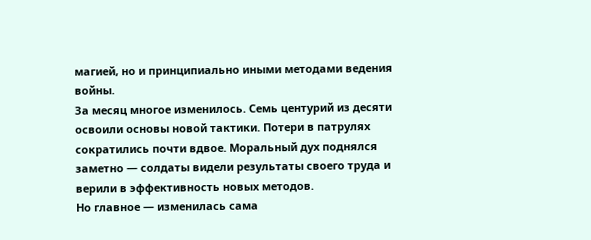магией, но и принципиально иными методами ведения войны.
За месяц многое изменилось. Семь центурий из десяти освоили основы новой тактики. Потери в патрулях сократились почти вдвое. Моральный дух поднялся заметно — солдаты видели результаты своего труда и верили в эффективность новых методов.
Но главное — изменилась сама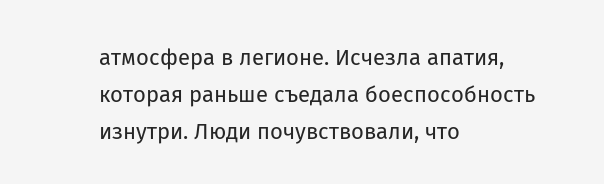атмосфера в легионе. Исчезла апатия, которая раньше съедала боеспособность изнутри. Люди почувствовали, что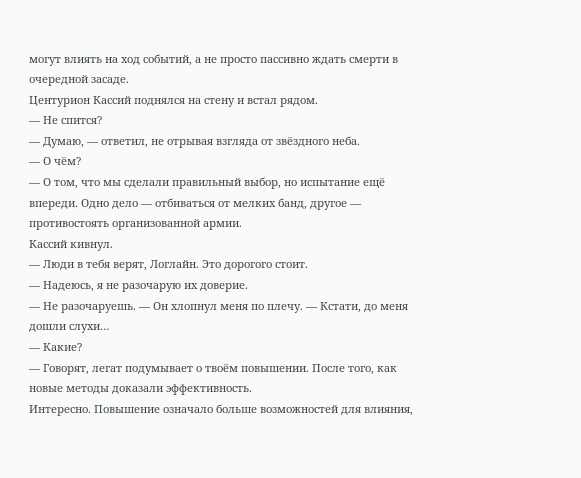могут влиять на ход событий, а не просто пассивно ждать смерти в очередной засаде.
Центурион Кассий поднялся на стену и встал рядом.
— Не спится?
— Думаю, — ответил, не отрывая взгляда от звёздного неба.
— О чём?
— О том, что мы сделали правильный выбор, но испытание ещё впереди. Одно дело — отбиваться от мелких банд, другое — противостоять организованной армии.
Кассий кивнул.
— Люди в тебя верят, Логлайн. Это дорогого стоит.
— Надеюсь, я не разочарую их доверие.
— Не разочаруешь. — Он хлопнул меня по плечу. — Кстати, до меня дошли слухи…
— Какие?
— Говорят, легат подумывает о твоём повышении. После того, как новые методы доказали эффективность.
Интересно. Повышение означало больше возможностей для влияния,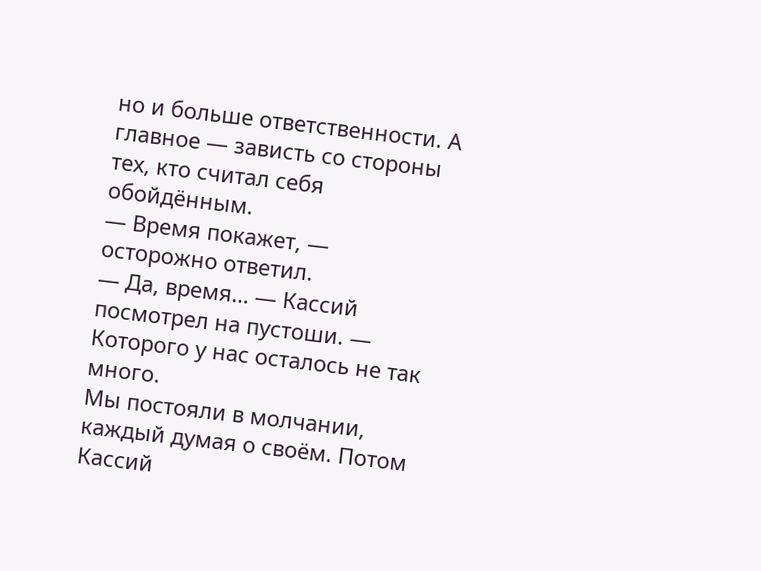но и больше ответственности. А главное — зависть со стороны тех, кто считал себя обойдённым.
— Время покажет, — осторожно ответил.
— Да, время… — Кассий посмотрел на пустоши. — Которого у нас осталось не так много.
Мы постояли в молчании, каждый думая о своём. Потом Кассий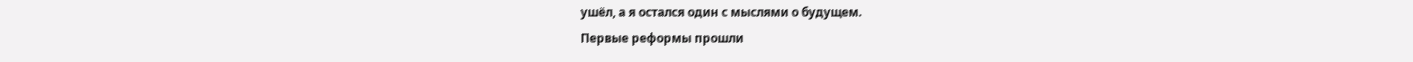ушёл, а я остался один с мыслями о будущем.
Первые реформы прошли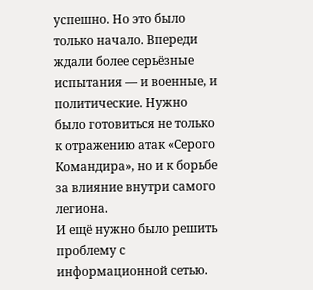успешно. Но это было только начало. Впереди ждали более серьёзные испытания — и военные, и политические. Нужно было готовиться не только к отражению атак «Серого Командира», но и к борьбе за влияние внутри самого легиона.
И ещё нужно было решить проблему с информационной сетью.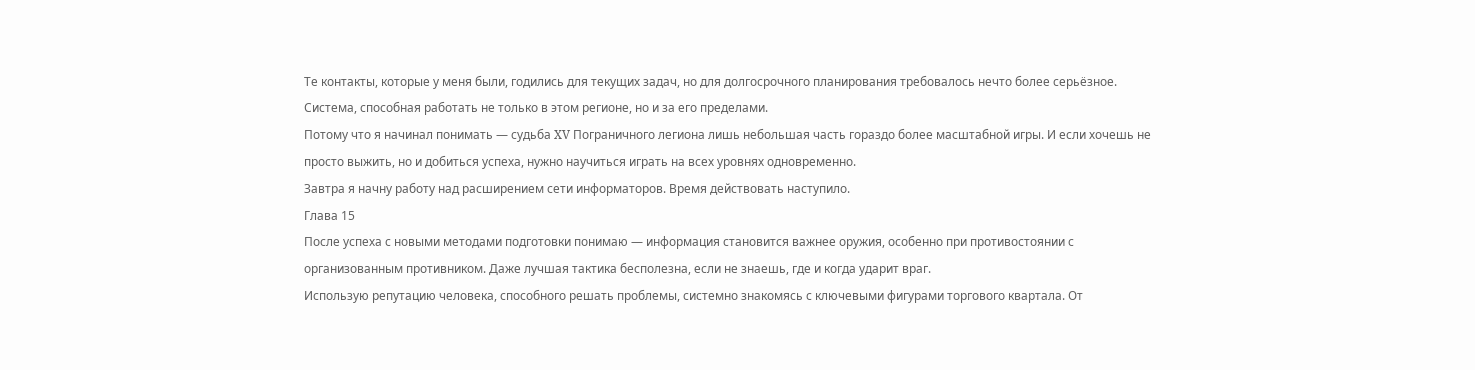Те контакты, которые у меня были, годились для текущих задач, но для долгосрочного планирования требовалось нечто более серьёзное. Система, способная работать не только в этом регионе, но и за его пределами.
Потому что я начинал понимать — судьба XV Пограничного легиона лишь небольшая часть гораздо более масштабной игры. И если хочешь не просто выжить, но и добиться успеха, нужно научиться играть на всех уровнях одновременно.
Завтра я начну работу над расширением сети информаторов. Время действовать наступило.
Глава 15
После успеха с новыми методами подготовки понимаю — информация становится важнее оружия, особенно при противостоянии с организованным противником. Даже лучшая тактика бесполезна, если не знаешь, где и когда ударит враг.
Использую репутацию человека, способного решать проблемы, системно знакомясь с ключевыми фигурами торгового квартала. От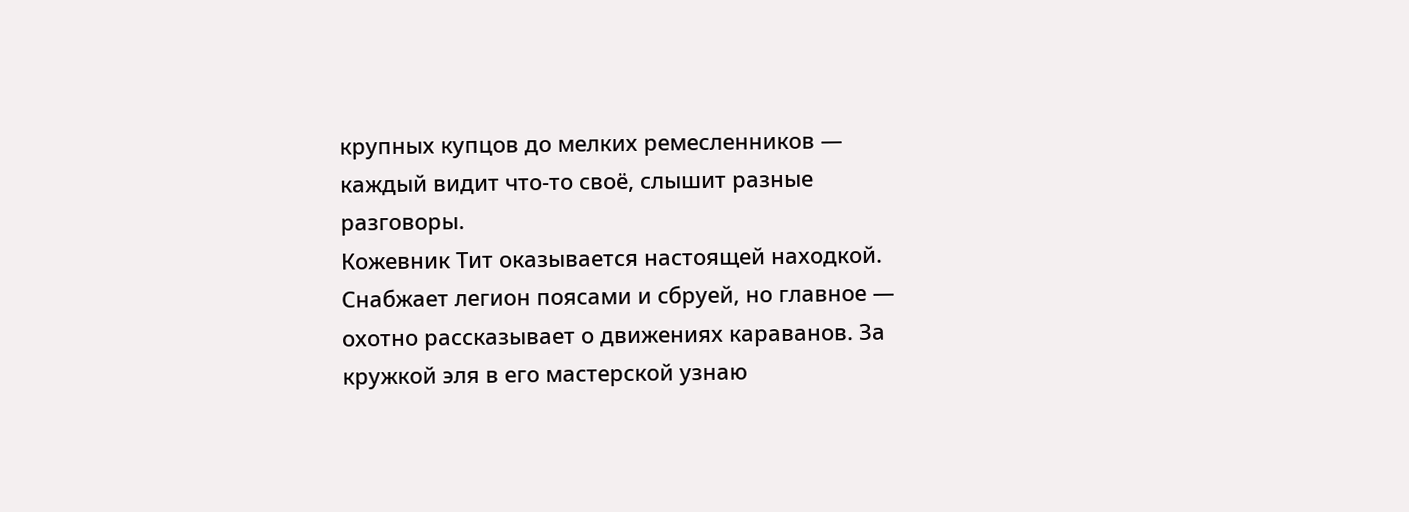крупных купцов до мелких ремесленников — каждый видит что-то своё, слышит разные разговоры.
Кожевник Тит оказывается настоящей находкой. Снабжает легион поясами и сбруей, но главное — охотно рассказывает о движениях караванов. За кружкой эля в его мастерской узнаю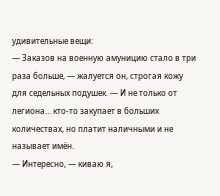удивительные вещи:
— Заказов на военную амуницию стало в три раза больше, — жалуется он, строгая кожу для седельных подушек. — И не только от легиона… кто-то закупает в больших количествах, но платит наличными и не называет имён.
— Интересно, — киваю я,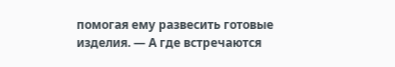помогая ему развесить готовые изделия. — А где встречаются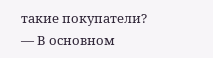такие покупатели?
— В основном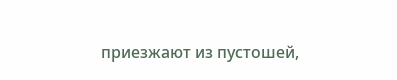приезжают из пустошей,